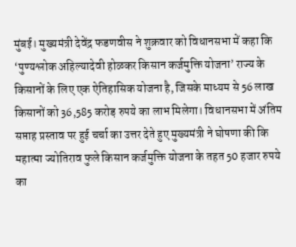मुंबई। मुख्यमंत्री देवेंद्र फडणवीस ने शुक्रवार को विधानसभा में कहा कि ‘पुण्यश्लोक अहिल्यादेवी होळकर किसान कर्जमुक्ति योजना’ राज्य के किसानों के लिए एक ऐतिहासिक योजना है, जिसके माध्यम से 56 लाख किसानों को 36,585 करोड़ रुपये का लाभ मिलेगा। विधानसभा में अंतिम सप्ताह प्रस्ताव पर हुई चर्चा का उत्तर देते हुए मुख्यमंत्री ने घोषणा की कि महात्मा ज्योतिराव फुले किसान कर्जमुक्ति योजना के तहत 50 हजार रुपये का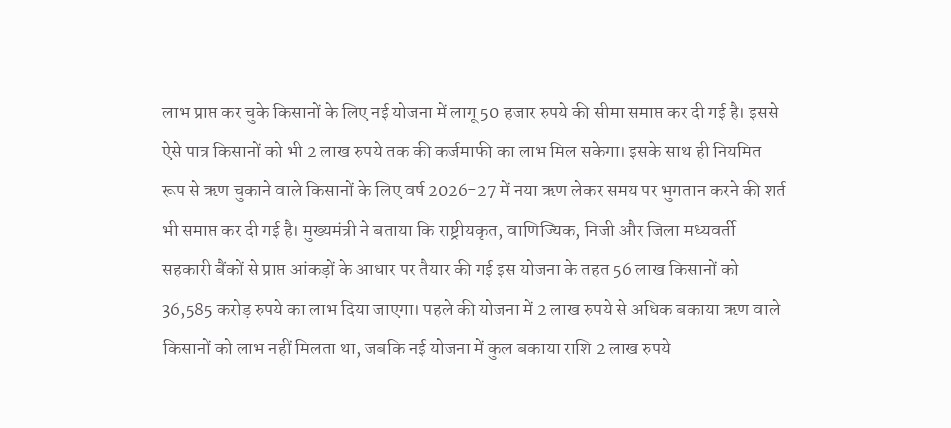लाभ प्राप्त कर चुके किसानों के लिए नई योजना में लागू 50 हजार रुपये की सीमा समाप्त कर दी गई है। इससे ऐसे पात्र किसानों को भी 2 लाख रुपये तक की कर्जमाफी का लाभ मिल सकेगा। इसके साथ ही नियमित रूप से ऋण चुकाने वाले किसानों के लिए वर्ष 2026-27 में नया ऋण लेकर समय पर भुगतान करने की शर्त भी समाप्त कर दी गई है। मुख्यमंत्री ने बताया कि राष्ट्रीयकृत, वाणिज्यिक, निजी और जिला मध्यवर्ती सहकारी बैंकों से प्राप्त आंकड़ों के आधार पर तैयार की गई इस योजना के तहत 56 लाख किसानों को 36,585 करोड़ रुपये का लाभ दिया जाएगा। पहले की योजना में 2 लाख रुपये से अधिक बकाया ऋण वाले किसानों को लाभ नहीं मिलता था, जबकि नई योजना में कुल बकाया राशि 2 लाख रुपये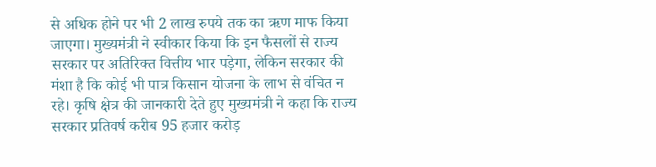से अधिक होने पर भी 2 लाख रुपये तक का ऋण माफ किया जाएगा। मुख्यमंत्री ने स्वीकार किया कि इन फैसलों से राज्य सरकार पर अतिरिक्त वित्तीय भार पड़ेगा, लेकिन सरकार की मंशा है कि कोई भी पात्र किसान योजना के लाभ से वंचित न रहे। कृषि क्षेत्र की जानकारी देते हुए मुख्यमंत्री ने कहा कि राज्य सरकार प्रतिवर्ष करीब 95 हजार करोड़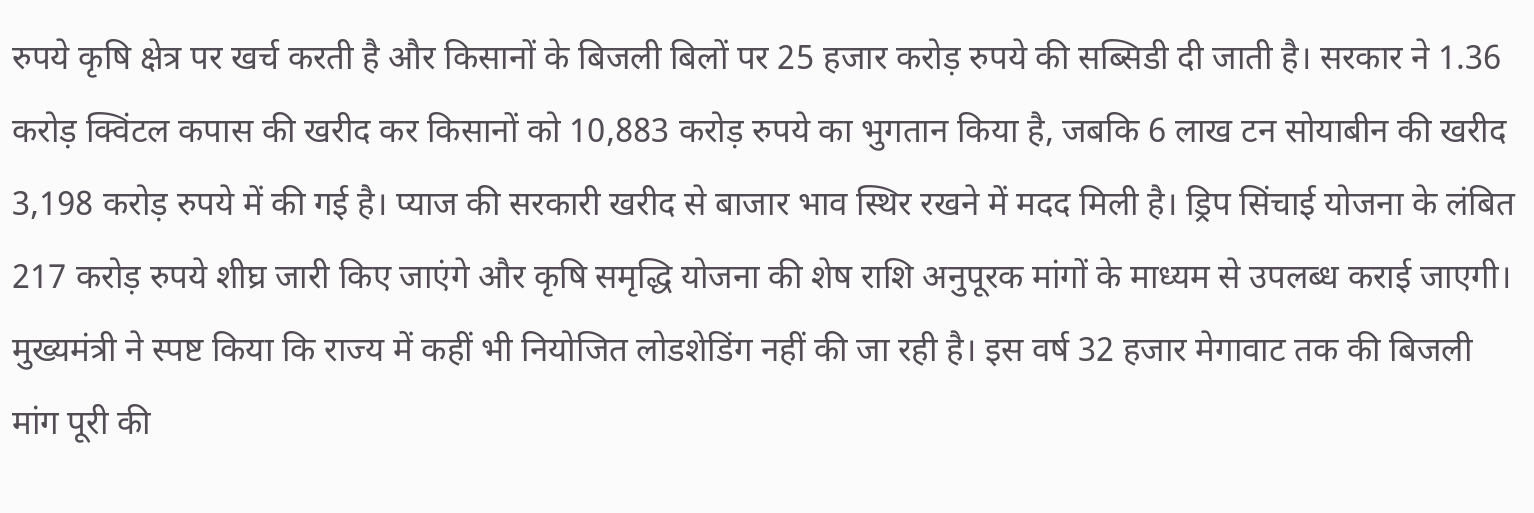रुपये कृषि क्षेत्र पर खर्च करती है और किसानों के बिजली बिलों पर 25 हजार करोड़ रुपये की सब्सिडी दी जाती है। सरकार ने 1.36 करोड़ क्विंटल कपास की खरीद कर किसानों को 10,883 करोड़ रुपये का भुगतान किया है, जबकि 6 लाख टन सोयाबीन की खरीद 3,198 करोड़ रुपये में की गई है। प्याज की सरकारी खरीद से बाजार भाव स्थिर रखने में मदद मिली है। ड्रिप सिंचाई योजना के लंबित 217 करोड़ रुपये शीघ्र जारी किए जाएंगे और कृषि समृद्धि योजना की शेष राशि अनुपूरक मांगों के माध्यम से उपलब्ध कराई जाएगी। मुख्यमंत्री ने स्पष्ट किया कि राज्य में कहीं भी नियोजित लोडशेडिंग नहीं की जा रही है। इस वर्ष 32 हजार मेगावाट तक की बिजली मांग पूरी की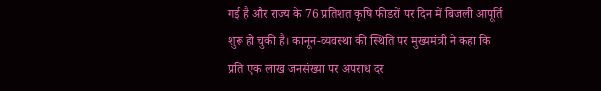गई है और राज्य के 76 प्रतिशत कृषि फीडरों पर दिन में बिजली आपूर्ति शुरू हो चुकी है। कानून-व्यवस्था की स्थिति पर मुख्यमंत्री ने कहा कि प्रति एक लाख जनसंख्या पर अपराध दर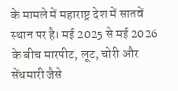के मामले में महाराष्ट्र देश में सातवें स्थान पर है। मई 2025 से मई 2026 के बीच मारपीट, लूट, चोरी और सेंधमारी जैसे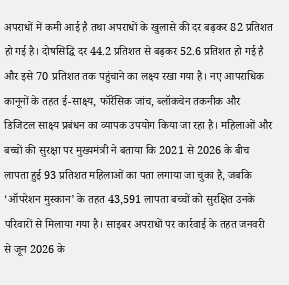अपराधों में कमी आई है तथा अपराधों के खुलासे की दर बढ़कर 82 प्रतिशत हो गई है। दोषसिद्धि दर 44.2 प्रतिशत से बढ़कर 52.6 प्रतिशत हो गई है और इसे 70 प्रतिशत तक पहुंचाने का लक्ष्य रखा गया है। नए आपराधिक कानूनों के तहत ई-साक्ष्य, फॉरेंसिक जांच, ब्लॉकचेन तकनीक और डिजिटल साक्ष्य प्रबंधन का व्यापक उपयोग किया जा रहा है। महिलाओं और बच्चों की सुरक्षा पर मुख्यमंत्री ने बताया कि 2021 से 2026 के बीच लापता हुई 93 प्रतिशत महिलाओं का पता लगाया जा चुका है, जबकि ‘ऑपरेशन मुस्कान’ के तहत 43,591 लापता बच्चों को सुरक्षित उनके परिवारों से मिलाया गया है। साइबर अपराधों पर कार्रवाई के तहत जनवरी से जून 2026 के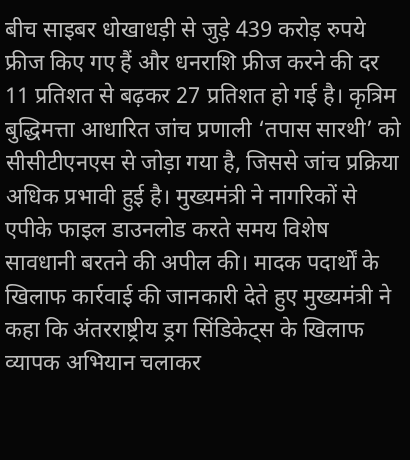बीच साइबर धोखाधड़ी से जुड़े 439 करोड़ रुपये फ्रीज किए गए हैं और धनराशि फ्रीज करने की दर 11 प्रतिशत से बढ़कर 27 प्रतिशत हो गई है। कृत्रिम बुद्धिमत्ता आधारित जांच प्रणाली ‘तपास सारथी’ को सीसीटीएनएस से जोड़ा गया है, जिससे जांच प्रक्रिया अधिक प्रभावी हुई है। मुख्यमंत्री ने नागरिकों से एपीके फाइल डाउनलोड करते समय विशेष सावधानी बरतने की अपील की। मादक पदार्थों के खिलाफ कार्रवाई की जानकारी देते हुए मुख्यमंत्री ने कहा कि अंतरराष्ट्रीय ड्रग सिंडिकेट्स के खिलाफ व्यापक अभियान चलाकर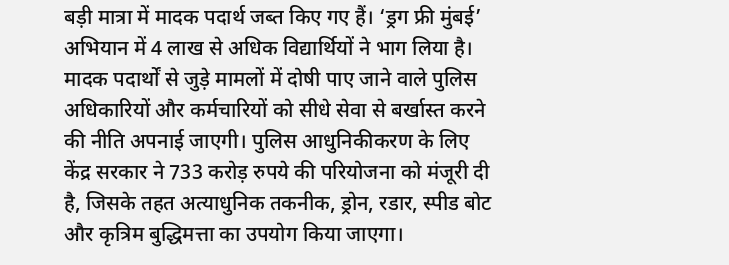बड़ी मात्रा में मादक पदार्थ जब्त किए गए हैं। ‘ड्रग फ्री मुंबई’ अभियान में 4 लाख से अधिक विद्यार्थियों ने भाग लिया है। मादक पदार्थों से जुड़े मामलों में दोषी पाए जाने वाले पुलिस अधिकारियों और कर्मचारियों को सीधे सेवा से बर्खास्त करने की नीति अपनाई जाएगी। पुलिस आधुनिकीकरण के लिए केंद्र सरकार ने 733 करोड़ रुपये की परियोजना को मंजूरी दी है, जिसके तहत अत्याधुनिक तकनीक, ड्रोन, रडार, स्पीड बोट और कृत्रिम बुद्धिमत्ता का उपयोग किया जाएगा।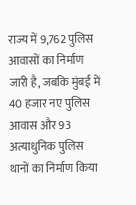राज्य में 9,762 पुलिस आवासों का निर्माण जारी है, जबकि मुंबई में 40 हजार नए पुलिस आवास और 93 अत्याधुनिक पुलिस थानों का निर्माण किया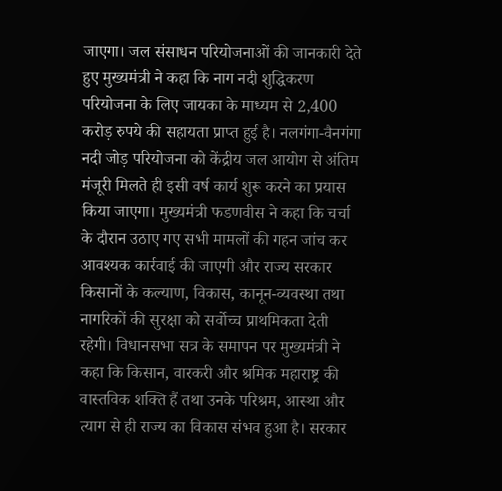जाएगा। जल संसाधन परियोजनाओं की जानकारी देते हुए मुख्यमंत्री ने कहा कि नाग नदी शुद्धिकरण परियोजना के लिए जायका के माध्यम से 2,400 करोड़ रुपये की सहायता प्राप्त हुई है। नलगंगा-वैनगंगा नदी जोड़ परियोजना को केंद्रीय जल आयोग से अंतिम मंजूरी मिलते ही इसी वर्ष कार्य शुरू करने का प्रयास किया जाएगा। मुख्यमंत्री फडणवीस ने कहा कि चर्चा के दौरान उठाए गए सभी मामलों की गहन जांच कर आवश्यक कार्रवाई की जाएगी और राज्य सरकार किसानों के कल्याण, विकास, कानून-व्यवस्था तथा नागरिकों की सुरक्षा को सर्वोच्च प्राथमिकता देती रहेगी। विधानसभा सत्र के समापन पर मुख्यमंत्री ने कहा कि किसान, वारकरी और श्रमिक महाराष्ट्र की वास्तविक शक्ति हैं तथा उनके परिश्रम, आस्था और त्याग से ही राज्य का विकास संभव हुआ है। सरकार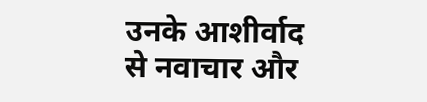उनके आशीर्वाद से नवाचार और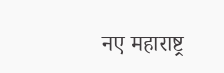नए महाराष्ट्र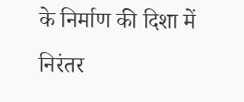के निर्माण की दिशा में निरंतर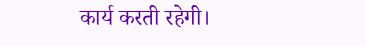कार्य करती रहेगी।